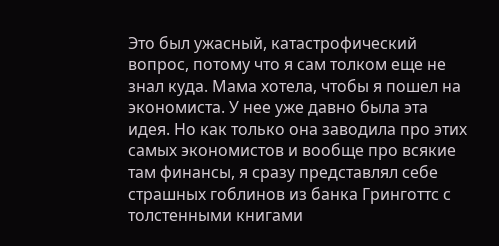Это был ужасный, катастрофический вопрос, потому что я сам толком еще не знал куда. Мама хотела, чтобы я пошел на экономиста. У нее уже давно была эта идея. Но как только она заводила про этих самых экономистов и вообще про всякие там финансы, я сразу представлял себе страшных гоблинов из банка Гринготтс с толстенными книгами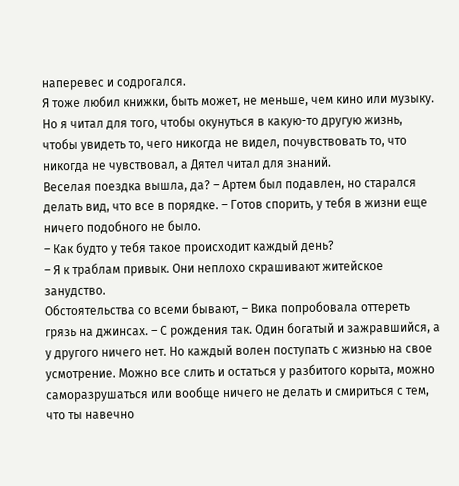наперевес и содрогался.
Я тоже любил книжки, быть может, не меньше, чем кино или музыку. Но я читал для того, чтобы окунуться в какую-то другую жизнь, чтобы увидеть то, чего никогда не видел, почувствовать то, что никогда не чувствовал, а Дятел читал для знаний.
Веселая поездка вышла, да? – Артем был подавлен, но старался делать вид, что все в порядке. – Готов спорить, у тебя в жизни еще ничего подобного не было.
– Как будто у тебя такое происходит каждый день?
– Я к траблам привык. Они неплохо скрашивают житейское занудство.
Обстоятельства со всеми бывают, – Вика попробовала оттереть грязь на джинсах. – С рождения так. Один богатый и зажравшийся, а у другого ничего нет. Но каждый волен поступать с жизнью на свое усмотрение. Можно все слить и остаться у разбитого корыта, можно саморазрушаться или вообще ничего не делать и смириться с тем, что ты навечно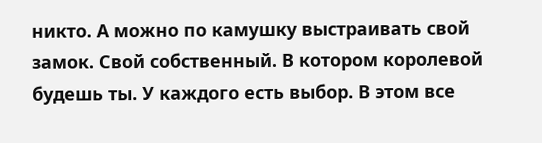никто. А можно по камушку выстраивать свой замок. Свой собственный. В котором королевой будешь ты. У каждого есть выбор. В этом все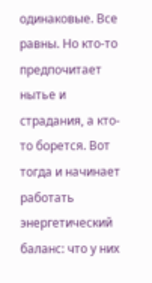одинаковые. Все равны. Но кто-то предпочитает нытье и страдания, а кто-то борется. Вот тогда и начинает работать энергетический баланс: что у них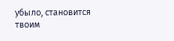убыло, становится твоим